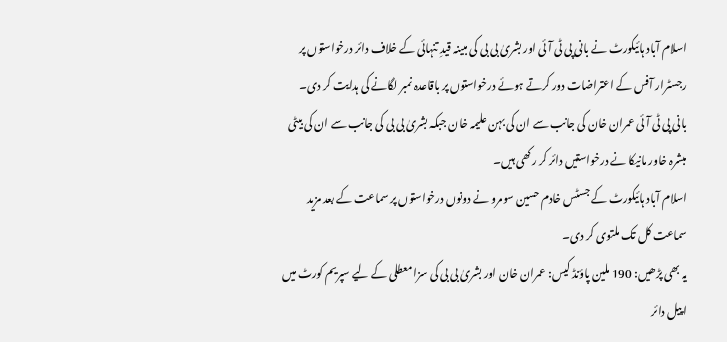اسلام آباد ہائیکورٹ نے بانی پی ٹی آئی اور بشریٰ بی بی کی مبینہ قیدِ تنہائی کے خلاف دائر درخواستوں پر رجسٹرار آفس کے اعتراضات دور کرتے ہوئے درخواستوں پر باقاعدہ نمبر لگانے کی ہدایت کر دی۔
بانی پی ٹی آئی عمران خان کی جانب سے ان کی بہن علیمہ خان جبکہ بشریٰ بی بی کی جانب سے ان کی بیٹی مبشرہ خاور مانیکا نے درخواستیں دائر کر رکھی ہیں۔
اسلام آباد ہائیکورٹ کے جسٹس خادم حسین سومرو نے دونوں درخواستوں پر سماعت کے بعد مزید سماعت کل تک ملتوی کر دی۔
یہ بھی پڑھیں: 190 ملین پاؤنڈ کیس: عمران خان اور بشریٰ بی بی کی سزا معطلی کے لیے سپریم کورٹ میں اپیل دائر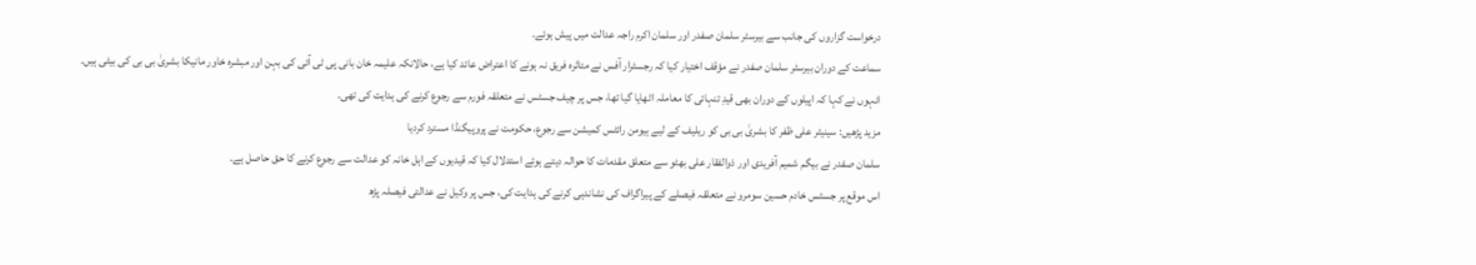درخواست گزاروں کی جانب سے بیرسٹر سلمان صفدر اور سلمان اکرم راجہ عدالت میں پیش ہوئے۔
سماعت کے دوران بیرسٹر سلمان صفدر نے مؤقف اختیار کیا کہ رجسٹرار آفس نے متاثرہ فریق نہ ہونے کا اعتراض عائد کیا ہے، حالانکہ علیمہ خان بانی پی ٹی آئی کی بہن اور مبشرہ خاور مانیکا بشریٰ بی بی کی بیٹی ہیں۔
انہوں نے کہا کہ اپیلوں کے دوران بھی قیدِ تنہائی کا معاملہ اٹھایا گیا تھا، جس پر چیف جسٹس نے متعلقہ فورم سے رجوع کرنے کی ہدایت کی تھی۔
مزید پڑھیں: سینیٹر علی ظفر کا بشریٰ بی بی کو ریلیف کے لیے ہیومن رائٹس کمیشن سے رجوع، حکومت نے پروپیگنڈا مسترد کردیا
سلمان صفدر نے بیگم شمیم آفریدی اور ذوالفقار علی بھٹو سے متعلق مقدمات کا حوالہ دیتے ہوئے استدلال کیا کہ قیدیوں کے اہل خانہ کو عدالت سے رجوع کرنے کا حق حاصل ہے۔
اس موقع پر جسٹس خادم حسین سومرو نے متعلقہ فیصلے کے پیراگراف کی نشاندہی کرنے کی ہدایت کی، جس پر وکیل نے عدالتی فیصلہ پڑھ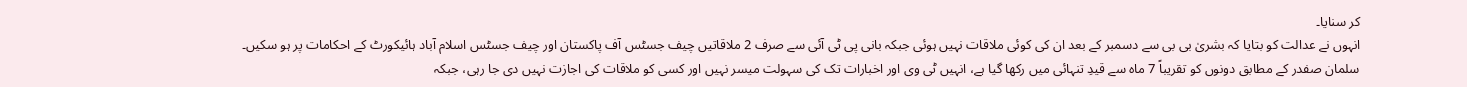کر سنایا۔
انہوں نے عدالت کو بتایا کہ بشریٰ بی بی سے دسمبر کے بعد ان کی کوئی ملاقات نہیں ہوئی جبکہ بانی پی ٹی آئی سے صرف 2 ملاقاتیں چیف جسٹس آف پاکستان اور چیف جسٹس اسلام آباد ہائیکورٹ کے احکامات پر ہو سکیں۔
سلمان صفدر کے مطابق دونوں کو تقریباً 7 ماہ سے قیدِ تنہائی میں رکھا گیا ہے، انہیں ٹی وی اور اخبارات تک کی سہولت میسر نہیں اور کسی کو ملاقات کی اجازت نہیں دی جا رہی، جبکہ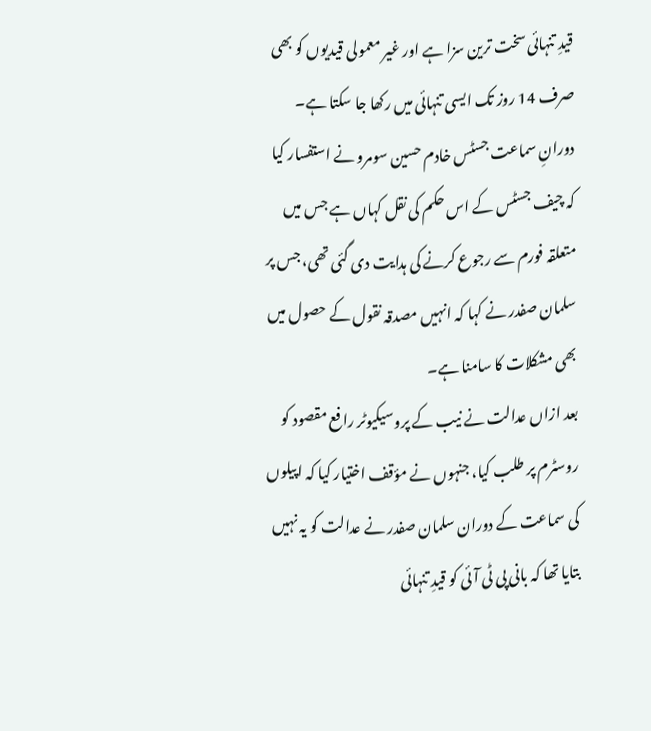قیدِ تنہائی سخت ترین سزا ہے اور غیر معمولی قیدیوں کو بھی صرف 14 روز تک ایسی تنہائی میں رکھا جا سکتا ہے۔
دورانِ سماعت جسٹس خادم حسین سومرو نے استفسار کیا کہ چیف جسٹس کے اس حکم کی نقل کہاں ہے جس میں متعلقہ فورم سے رجوع کرنے کی ہدایت دی گئی تھی، جس پر سلمان صفدر نے کہا کہ انہیں مصدقہ نقول کے حصول میں بھی مشکلات کا سامنا ہے۔
بعد ازاں عدالت نے نیب کے پروسیکیوٹر رافع مقصود کو روسٹرم پر طلب کیا، جنہوں نے مؤقف اختیار کیا کہ اپیلوں کی سماعت کے دوران سلمان صفدر نے عدالت کو یہ نہیں بتایا تھا کہ بانی پی ٹی آئی کو قیدِ تنہائی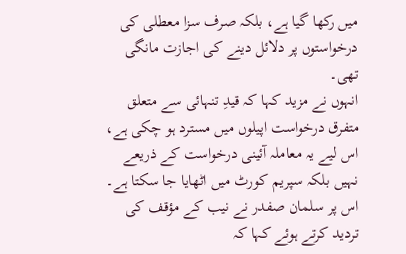میں رکھا گیا ہے، بلکہ صرف سزا معطلی کی درخواستوں پر دلائل دینے کی اجازت مانگی تھی۔
انہوں نے مزید کہا کہ قیدِ تنہائی سے متعلق متفرق درخواست اپیلوں میں مسترد ہو چکی ہے، اس لیے یہ معاملہ آئینی درخواست کے ذریعے نہیں بلکہ سپریم کورٹ میں اٹھایا جا سکتا ہے۔
اس پر سلمان صفدر نے نیب کے مؤقف کی تردید کرتے ہوئے کہا کہ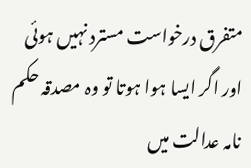متفرق درخواست مسترد نہیں ہوئی اور اگر ایسا ہوا ہوتا تو وہ مصدقہ حکم نامہ عدالت میں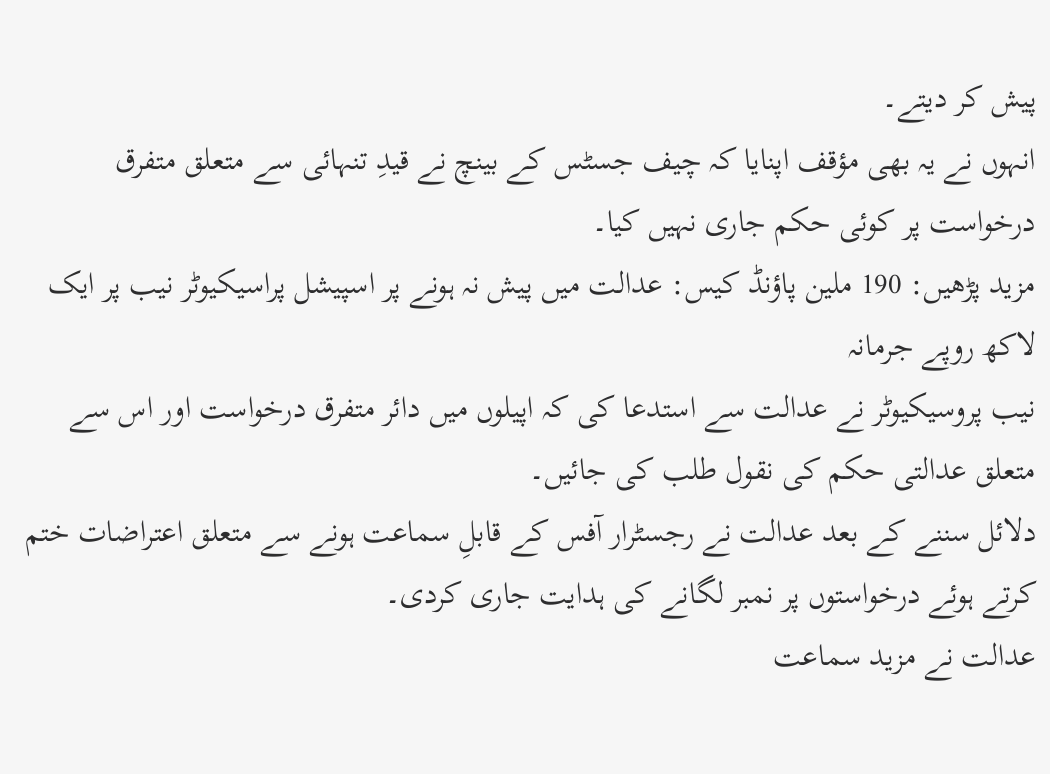پیش کر دیتے۔
انہوں نے یہ بھی مؤقف اپنایا کہ چیف جسٹس کے بینچ نے قیدِ تنہائی سے متعلق متفرق درخواست پر کوئی حکم جاری نہیں کیا۔
مزید پڑھیں: 190 ملین پاؤنڈ کیس: عدالت میں پیش نہ ہونے پر اسپیشل پراسیکیوٹر نیب پر ایک لاکھ روپے جرمانہ
نیب پروسیکیوٹر نے عدالت سے استدعا کی کہ اپیلوں میں دائر متفرق درخواست اور اس سے متعلق عدالتی حکم کی نقول طلب کی جائیں۔
دلائل سننے کے بعد عدالت نے رجسٹرار آفس کے قابلِ سماعت ہونے سے متعلق اعتراضات ختم کرتے ہوئے درخواستوں پر نمبر لگانے کی ہدایت جاری کردی۔
عدالت نے مزید سماعت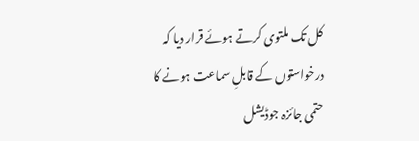کل تک ملتوی کرتے ہوئے قرار دیا کہ درخواستوں کے قابلِ سماعت ہونے کا حتمی جائزہ جوڈیشل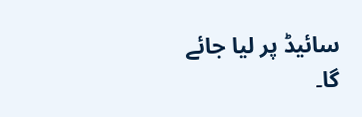سائیڈ پر لیا جائے گا۔